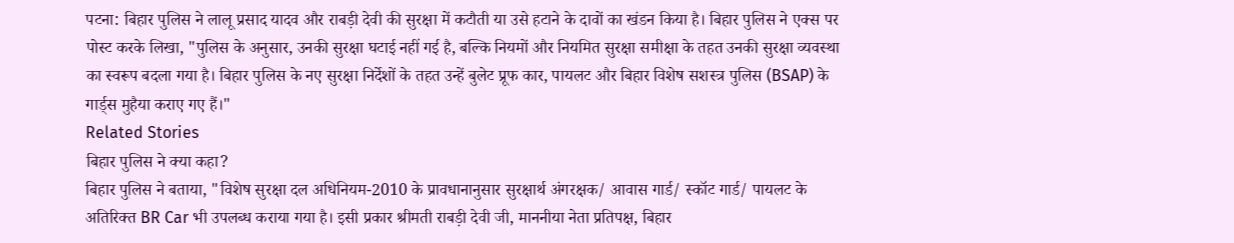पटना: बिहार पुलिस ने लालू प्रसाद यादव और राबड़ी देवी की सुरक्षा में कटौती या उसे हटाने के दावों का खंडन किया है। बिहार पुलिस ने एक्स पर पोस्ट करके लिखा, "पुलिस के अनुसार, उनकी सुरक्षा घटाई नहीं गई है, बल्कि नियमों और नियमित सुरक्षा समीक्षा के तहत उनकी सुरक्षा व्यवस्था का स्वरूप बदला गया है। बिहार पुलिस के नए सुरक्षा निर्देशों के तहत उन्हें बुलेट प्रूफ कार, पायलट और बिहार विशेष सशस्त्र पुलिस (BSAP) के गार्ड्स मुहैया कराए गए हैं।"
Related Stories
बिहार पुलिस ने क्या कहा?
बिहार पुलिस ने बताया, "विशेष सुरक्षा दल अधिनियम-2010 के प्रावधानानुसार सुरक्षार्थ अंगरक्षक/ आवास गार्ड/ स्कॉट गार्ड/ पायलट के अतिरिक्त BR Car भी उपलब्ध कराया गया है। इसी प्रकार श्रीमती राबड़ी देवी जी, माननीया नेता प्रतिपक्ष, बिहार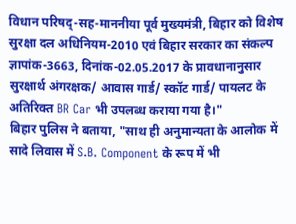विधान परिषद्-सह-माननीया पूर्व मुख्यमंत्री, बिहार को विशेष सुरक्षा दल अधिनियम-2010 एवं बिहार सरकार का संकल्प ज्ञापांक-3663, दिनांक-02.05.2017 के प्रावधानानुसार सुरक्षार्थ अंगरक्षक/ आवास गार्ड/ स्कॉट गार्ड/ पायलट के अतिरिक्त BR Car भी उपलब्ध कराया गया है।"
बिहार पुलिस ने बताया, "साथ ही अनुमान्यता के आलोक में सादे लिवास में S.B. Component के रूप में भी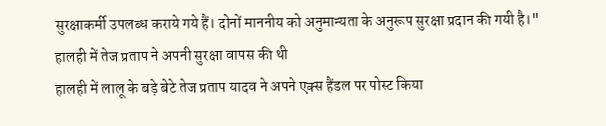सुरक्षाकर्मी उपलब्ध कराये गये हैं। दोनों माननीय को अनुमान्यता के अनुरूप सुरक्षा प्रदान की गयी है।"
हालही में तेज प्रताप ने अपनी सुरक्षा वापस की थी
हालही में लालू के बड़े बेटे तेज प्रताप यादव ने अपने एक्स हैंडल पर पोस्ट किया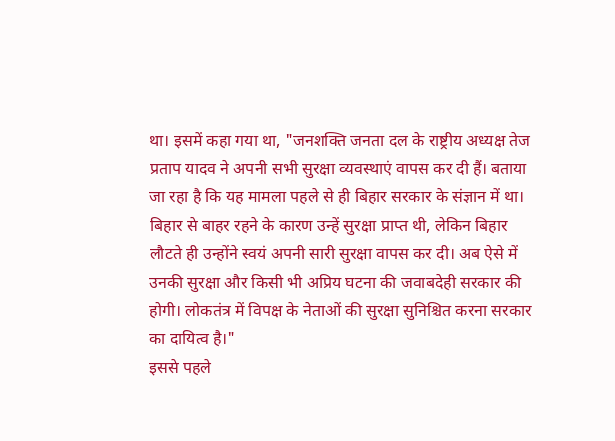था। इसमें कहा गया था, "जनशक्ति जनता दल के राष्ट्रीय अध्यक्ष तेज प्रताप यादव ने अपनी सभी सुरक्षा व्यवस्थाएं वापस कर दी हैं। बताया जा रहा है कि यह मामला पहले से ही बिहार सरकार के संज्ञान में था। बिहार से बाहर रहने के कारण उन्हें सुरक्षा प्राप्त थी, लेकिन बिहार लौटते ही उन्होंने स्वयं अपनी सारी सुरक्षा वापस कर दी। अब ऐसे में उनकी सुरक्षा और किसी भी अप्रिय घटना की जवाबदेही सरकार की होगी। लोकतंत्र में विपक्ष के नेताओं की सुरक्षा सुनिश्चित करना सरकार का दायित्व है।"
इससे पहले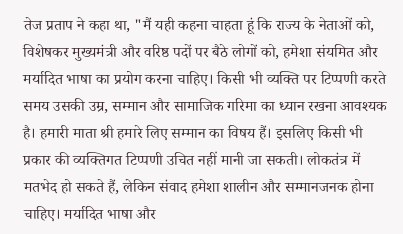तेज प्रताप ने कहा था, "मैं यही कहना चाहता हूं कि राज्य के नेताओं को, विशेषकर मुख्यमंत्री और वरिष्ठ पदों पर बैठे लोगों को, हमेशा संयमित और मर्यादित भाषा का प्रयोग करना चाहिए। किसी भी व्यक्ति पर टिप्पणी करते समय उसकी उम्र, सम्मान और सामाजिक गरिमा का ध्यान रखना आवश्यक है। हमारी माता श्री हमारे लिए सम्मान का विषय हैं। इसलिए किसी भी प्रकार की व्यक्तिगत टिप्पणी उचित नहीं मानी जा सकती। लोकतंत्र में मतभेद हो सकते हैं, लेकिन संवाद हमेशा शालीन और सम्मानजनक होना चाहिए। मर्यादित भाषा और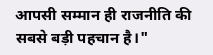आपसी सम्मान ही राजनीति की सबसे बड़ी पहचान है।"